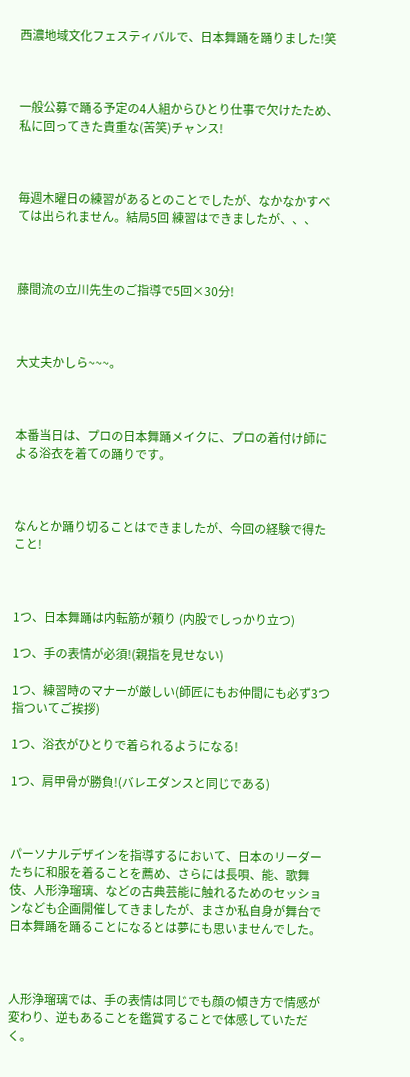西濃地域文化フェスティバルで、日本舞踊を踊りました!笑



一般公募で踊る予定の4人組からひとり仕事で欠けたため、私に回ってきた貴重な(苦笑)チャンス!



毎週木曜日の練習があるとのことでしたが、なかなかすべては出られません。結局5回 練習はできましたが、、、



藤間流の立川先生のご指導で5回×30分!



大丈夫かしら~~~。



本番当日は、プロの日本舞踊メイクに、プロの着付け師による浴衣を着ての踊りです。



なんとか踊り切ることはできましたが、今回の経験で得たこと!



1つ、日本舞踊は内転筋が頼り (内股でしっかり立つ)

1つ、手の表情が必須!(親指を見せない)

1つ、練習時のマナーが厳しい(師匠にもお仲間にも必ず3つ指ついてご挨拶)

1つ、浴衣がひとりで着られるようになる!

1つ、肩甲骨が勝負!(バレエダンスと同じである)



パーソナルデザインを指導するにおいて、日本のリーダーたちに和服を着ることを薦め、さらには長唄、能、歌舞伎、人形浄瑠璃、などの古典芸能に触れるためのセッションなども企画開催してきましたが、まさか私自身が舞台で日本舞踊を踊ることになるとは夢にも思いませんでした。



人形浄瑠璃では、手の表情は同じでも顔の傾き方で情感が変わり、逆もあることを鑑賞することで体感していただく。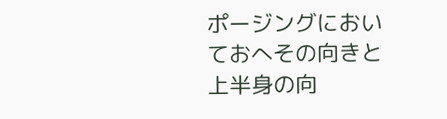ポージングにおいておへその向きと上半身の向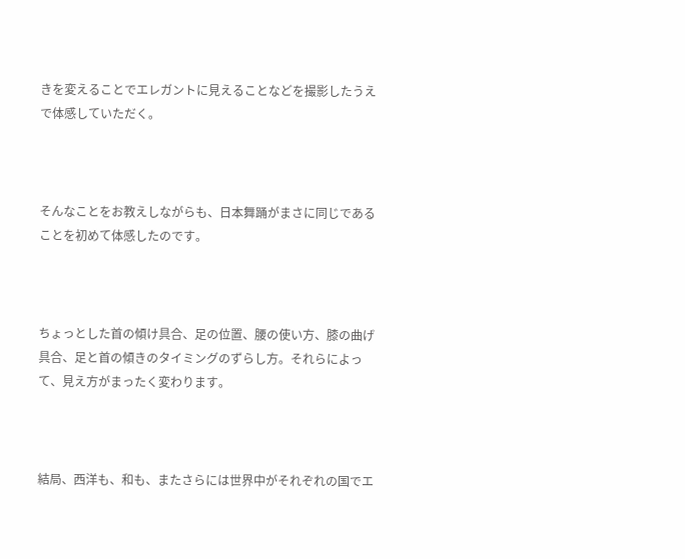きを変えることでエレガントに見えることなどを撮影したうえで体感していただく。



そんなことをお教えしながらも、日本舞踊がまさに同じであることを初めて体感したのです。



ちょっとした首の傾け具合、足の位置、腰の使い方、膝の曲げ具合、足と首の傾きのタイミングのずらし方。それらによって、見え方がまったく変わります。



結局、西洋も、和も、またさらには世界中がそれぞれの国でエ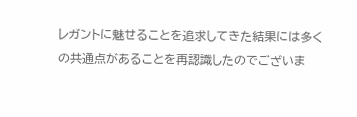レガントに魅せることを追求してきた結果には多くの共通点があることを再認識したのでございま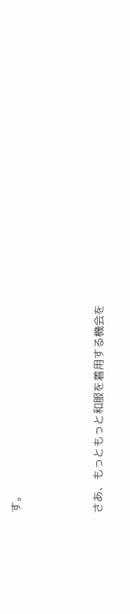す。



さあ、もっともっと和服を着用する機会を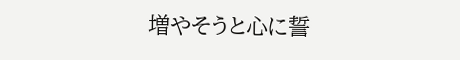増やそうと心に誓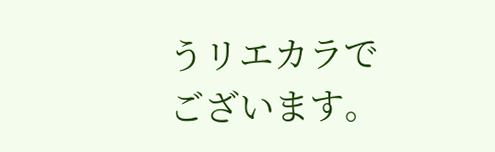うリエカラでございます。